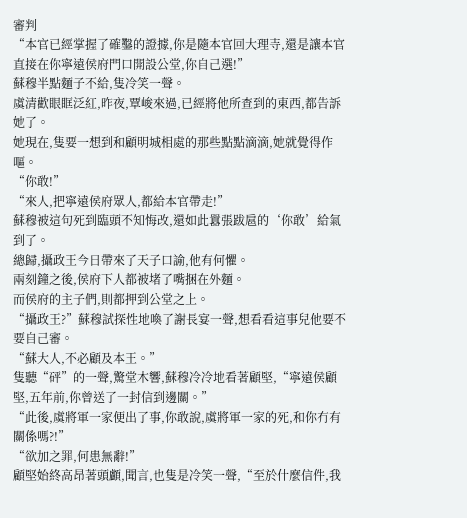審判
“本官已經掌握了確鑿的證據,你是隨本官回大理寺,還是讓本官直接在你寧遠侯府門口開設公堂,你自己選!”
蘇穆半點麵子不給,隻冷笑一聲。
虞清歡眼眶泛紅,昨夜,覃峻來過,已經將他所查到的東西,都告訴她了。
她現在,隻要一想到和顧明城相處的那些點點滴滴,她就覺得作嘔。
“你敢!”
“來人,把寧遠侯府眾人,都給本官帶走!”
蘇穆被這句死到臨頭不知悔改,還如此囂張跋扈的‘你敢’給氣到了。
總歸,攝政王今日帶來了天子口諭,他有何懼。
兩刻鐘之後,侯府下人都被堵了嘴捆在外麵。
而侯府的主子們,則都押到公堂之上。
“攝政王?”蘇穆試探性地喚了謝長宴一聲,想看看這事兒他要不要自己審。
“蘇大人,不必顧及本王。”
隻聽“砰”的一聲,驚堂木響,蘇穆冷冷地看著顧堅,“寧遠侯顧堅,五年前,你曾送了一封信到邊關。”
“此後,虞將軍一家便出了事,你敢說,虞將軍一家的死,和你冇有關係嗎?!”
“欲加之罪,何患無辭!”
顧堅始終高昂著頭顱,聞言,也隻是冷笑一聲,“至於什麼信件,我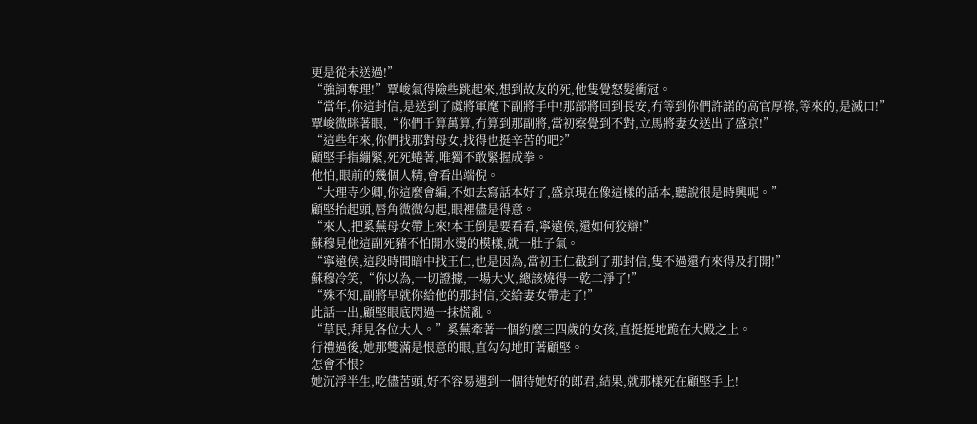更是從未送過!”
“強詞奪理!”覃峻氣得險些跳起來,想到故友的死,他隻覺怒髮衝冠。
“當年,你這封信,是送到了虞將軍麾下副將手中!那部將回到長安,冇等到你們許諾的高官厚祿,等來的,是滅口!”
覃峻微眯著眼,“你們千算萬算,冇算到那副將,當初察覺到不對,立馬將妻女送出了盛京!”
“這些年來,你們找那對母女,找得也挺辛苦的吧?”
顧堅手指繃緊,死死蜷著,唯獨不敢緊握成拳。
他怕,眼前的幾個人精,會看出端倪。
“大理寺少卿,你這麼會編,不如去寫話本好了,盛京現在像這樣的話本,聽說很是時興呢。”
顧堅抬起頭,唇角微微勾起,眼裡儘是得意。
“來人,把奚蕪母女帶上來!本王倒是要看看,寧遠侯,還如何狡辯!”
蘇穆見他這副死豬不怕開水燙的模樣,就一肚子氣。
“寧遠侯,這段時間暗中找王仁,也是因為,當初王仁截到了那封信,隻不過還冇來得及打開!”
蘇穆冷笑,“你以為,一切證據,一場大火,總該燒得一乾二淨了!”
“殊不知,副將早就你給他的那封信,交給妻女帶走了!”
此話一出,顧堅眼底閃過一抹慌亂。
“草民,拜見各位大人。”奚蕪牽著一個約麼三四歲的女孩,直挺挺地跪在大殿之上。
行禮過後,她那雙滿是恨意的眼,直勾勾地盯著顧堅。
怎會不恨?
她沉浮半生,吃儘苦頭,好不容易遇到一個待她好的郎君,結果,就那樣死在顧堅手上!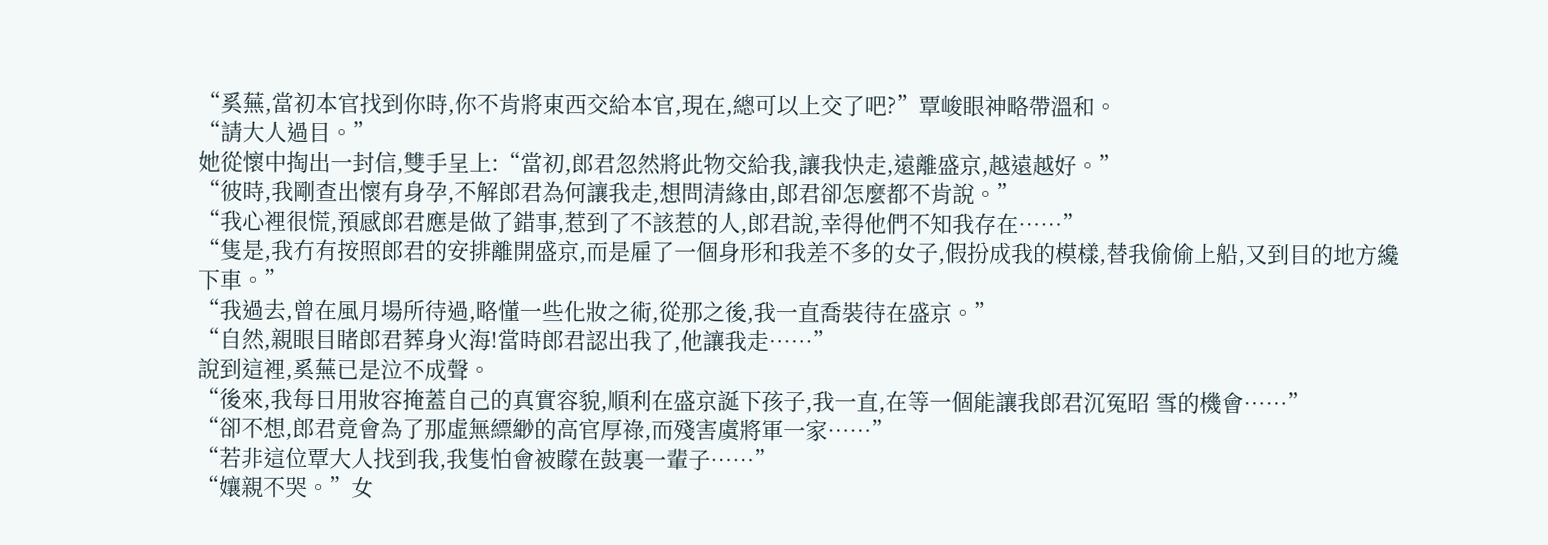“奚蕪,當初本官找到你時,你不肯將東西交給本官,現在,總可以上交了吧?”覃峻眼神略帶溫和。
“請大人過目。”
她從懷中掏出一封信,雙手呈上:“當初,郎君忽然將此物交給我,讓我快走,遠離盛京,越遠越好。”
“彼時,我剛查出懷有身孕,不解郎君為何讓我走,想問清緣由,郎君卻怎麼都不肯說。”
“我心裡很慌,預感郎君應是做了錯事,惹到了不該惹的人,郎君說,幸得他們不知我存在……”
“隻是,我冇有按照郎君的安排離開盛京,而是雇了一個身形和我差不多的女子,假扮成我的模樣,替我偷偷上船,又到目的地方纔下車。”
“我過去,曾在風月場所待過,略懂一些化妝之術,從那之後,我一直喬裝待在盛京。”
“自然,親眼目睹郎君葬身火海!當時郎君認出我了,他讓我走……”
說到這裡,奚蕪已是泣不成聲。
“後來,我每日用妝容掩蓋自己的真實容貌,順利在盛京誕下孩子,我一直,在等一個能讓我郎君沉冤昭 雪的機會……”
“卻不想,郎君竟會為了那虛無縹緲的高官厚祿,而殘害虞將軍一家……”
“若非這位覃大人找到我,我隻怕會被矇在鼓裏一輩子……”
“孃親不哭。”女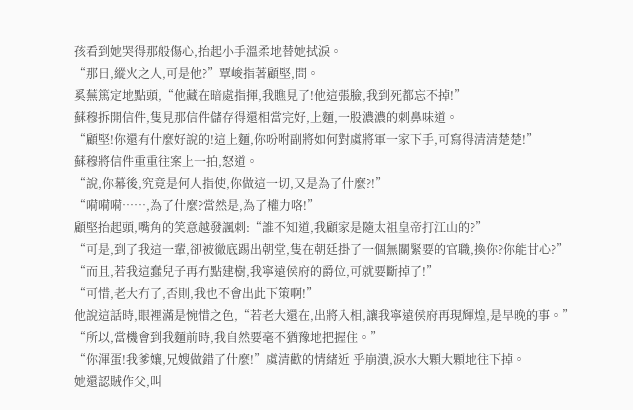孩看到她哭得那般傷心,抬起小手溫柔地替她拭淚。
“那日,縱火之人,可是他?”覃峻指著顧堅,問。
奚蕪篤定地點頭,“他藏在暗處指揮,我瞧見了!他這張臉,我到死都忘不掉!”
蘇穆拆開信件,隻見那信件儲存得還相當完好,上麵,一股濃濃的刺鼻味道。
“顧堅!你還有什麼好說的!這上麵,你吩咐副將如何對虞將軍一家下手,可寫得清清楚楚!”
蘇穆將信件重重往案上一拍,怒道。
“說,你幕後,究竟是何人指使,你做這一切,又是為了什麼?!”
“嗬嗬嗬……,為了什麼?當然是,為了權力咯!”
顧堅抬起頭,嘴角的笑意越發諷刺:“誰不知道,我顧家是隨太祖皇帝打江山的?”
“可是,到了我這一輩,卻被徹底踢出朝堂,隻在朝廷掛了一個無關緊要的官職,換你?你能甘心?”
“而且,若我這蠢兒子再冇點建樹,我寧遠侯府的爵位,可就要斷掉了!”
“可惜,老大冇了,否則,我也不會出此下策啊!”
他說這話時,眼裡滿是惋惜之色,“若老大還在,出將入相,讓我寧遠侯府再現輝煌,是早晚的事。”
“所以,當機會到我麵前時,我自然要毫不猶豫地把握住。”
“你渾蛋!我爹孃,兄嫂做錯了什麼!”虞清歡的情緒近 乎崩潰,淚水大顆大顆地往下掉。
她還認賊作父,叫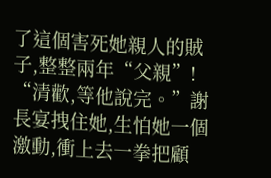了這個害死她親人的賊子,整整兩年“父親”!
“清歡,等他說完。”謝長宴拽住她,生怕她一個激動,衝上去一拳把顧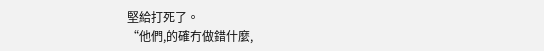堅給打死了。
“他們,的確冇做錯什麼,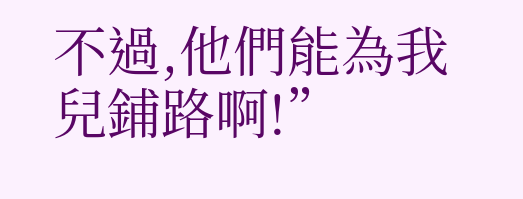不過,他們能為我兒鋪路啊!”